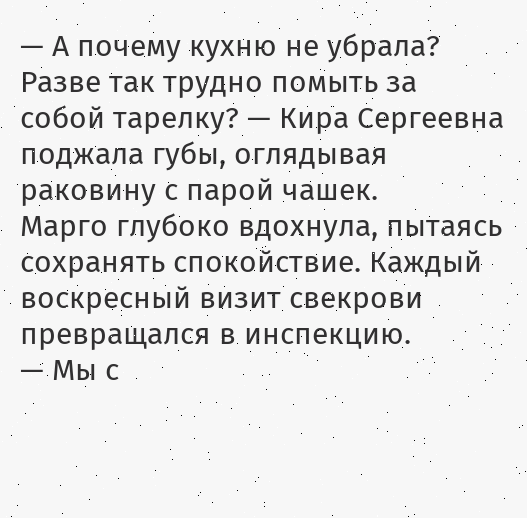— А почему кухню не убрала? Разве так трудно помыть за собой тарелку? — Кира Сергеевна поджала губы, оглядывая раковину с парой чашек.
Марго глубоко вдохнула, пытаясь сохранять спокойствие. Каждый воскресный визит свекрови превращался в инспекцию.
— Мы с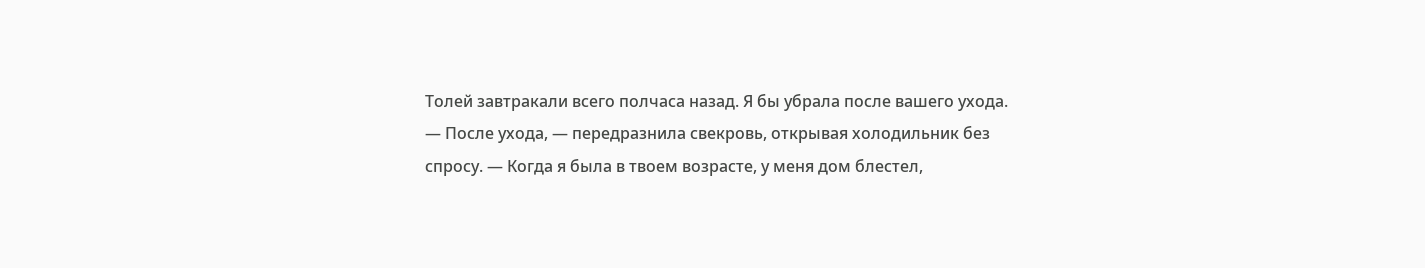Толей завтракали всего полчаса назад. Я бы убрала после вашего ухода.
— После ухода, — передразнила свекровь, открывая холодильник без спросу. — Когда я была в твоем возрасте, у меня дом блестел,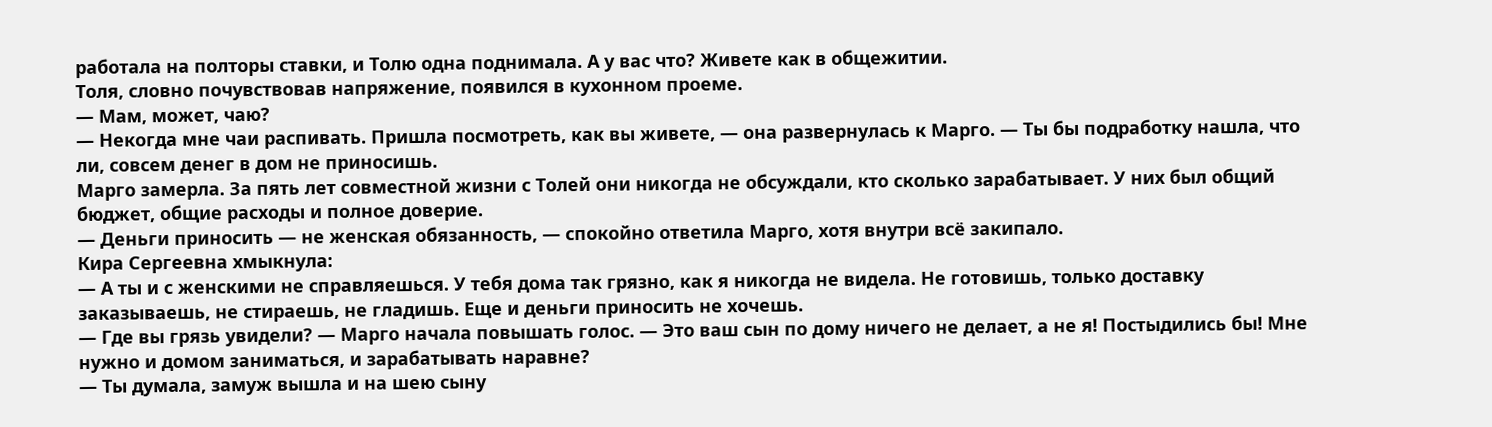работала на полторы ставки, и Толю одна поднимала. А у вас что? Живете как в общежитии.
Толя, словно почувствовав напряжение, появился в кухонном проеме.
— Мам, может, чаю?
— Некогда мне чаи распивать. Пришла посмотреть, как вы живете, — она развернулась к Марго. — Ты бы подработку нашла, что ли, совсем денег в дом не приносишь.
Марго замерла. За пять лет совместной жизни с Толей они никогда не обсуждали, кто сколько зарабатывает. У них был общий бюджет, общие расходы и полное доверие.
— Деньги приносить — не женская обязанность, — спокойно ответила Марго, хотя внутри всё закипало.
Кира Сергеевна хмыкнула:
— А ты и с женскими не справляешься. У тебя дома так грязно, как я никогда не видела. Не готовишь, только доставку заказываешь, не стираешь, не гладишь. Еще и деньги приносить не хочешь.
— Где вы грязь увидели? — Марго начала повышать голос. — Это ваш сын по дому ничего не делает, а не я! Постыдились бы! Мне нужно и домом заниматься, и зарабатывать наравне?
— Ты думала, замуж вышла и на шею сыну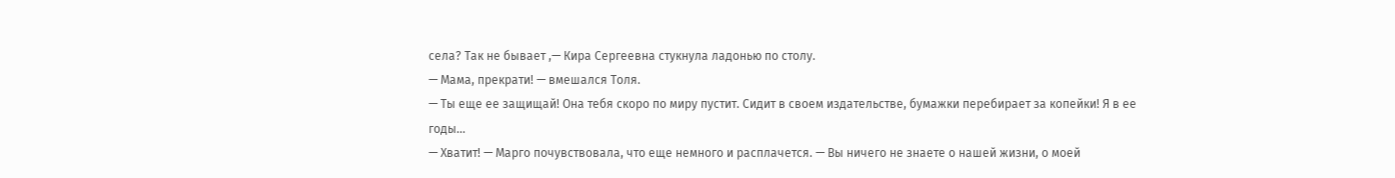села? Так не бывает ,— Кира Сергеевна стукнула ладонью по столу.
— Мама, прекрати! — вмешался Толя.
— Ты еще ее защищай! Она тебя скоро по миру пустит. Сидит в своем издательстве, бумажки перебирает за копейки! Я в ее годы...
— Хватит! — Марго почувствовала, что еще немного и расплачется. — Вы ничего не знаете о нашей жизни, о моей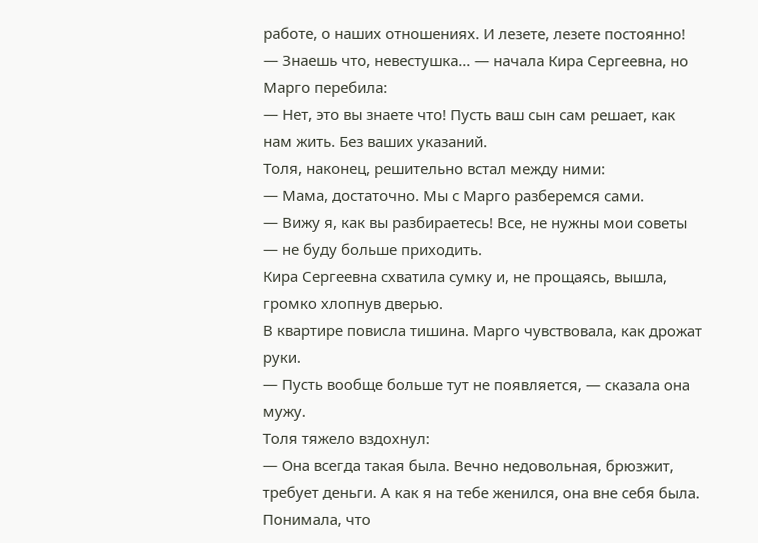работе, о наших отношениях. И лезете, лезете постоянно!
— Знаешь что, невестушка... — начала Кира Сергеевна, но Марго перебила:
— Нет, это вы знаете что! Пусть ваш сын сам решает, как нам жить. Без ваших указаний.
Толя, наконец, решительно встал между ними:
— Мама, достаточно. Мы с Марго разберемся сами.
— Вижу я, как вы разбираетесь! Все, не нужны мои советы — не буду больше приходить.
Кира Сергеевна схватила сумку и, не прощаясь, вышла, громко хлопнув дверью.
В квартире повисла тишина. Марго чувствовала, как дрожат руки.
— Пусть вообще больше тут не появляется, — сказала она мужу.
Толя тяжело вздохнул:
— Она всегда такая была. Вечно недовольная, брюзжит, требует деньги. А как я на тебе женился, она вне себя была. Понимала, что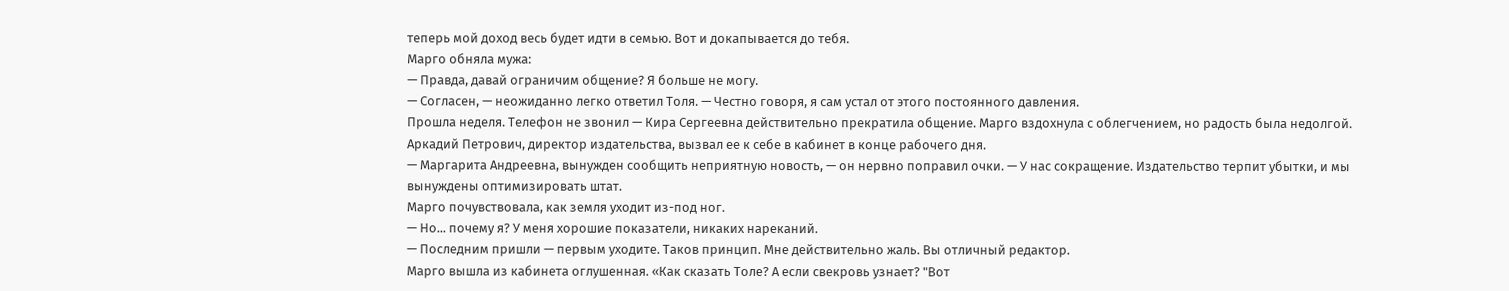теперь мой доход весь будет идти в семью. Вот и докапывается до тебя.
Марго обняла мужа:
— Правда, давай ограничим общение? Я больше не могу.
— Согласен, — неожиданно легко ответил Толя. — Честно говоря, я сам устал от этого постоянного давления.
Прошла неделя. Телефон не звонил — Кира Сергеевна действительно прекратила общение. Марго вздохнула с облегчением, но радость была недолгой.
Аркадий Петрович, директор издательства, вызвал ее к себе в кабинет в конце рабочего дня.
— Маргарита Андреевна, вынужден сообщить неприятную новость, — он нервно поправил очки. — У нас сокращение. Издательство терпит убытки, и мы вынуждены оптимизировать штат.
Марго почувствовала, как земля уходит из-под ног.
— Но... почему я? У меня хорошие показатели, никаких нареканий.
— Последним пришли — первым уходите. Таков принцип. Мне действительно жаль. Вы отличный редактор.
Марго вышла из кабинета оглушенная. «Как сказать Толе? А если свекровь узнает? "Вот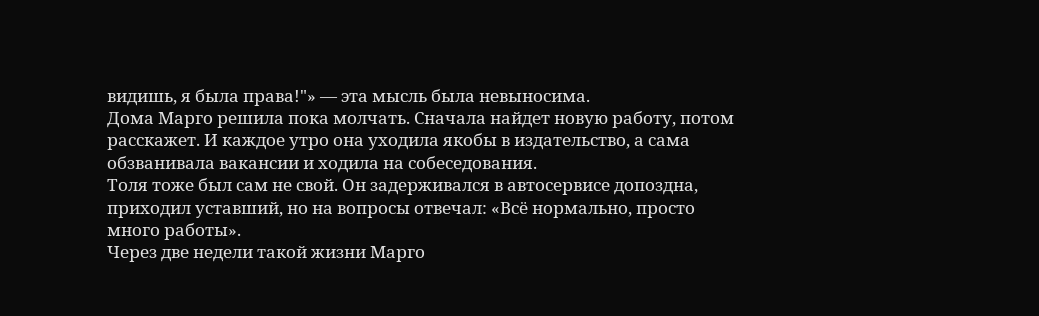видишь, я была права!"» — эта мысль была невыносима.
Дома Марго решила пока молчать. Сначала найдет новую работу, потом расскажет. И каждое утро она уходила якобы в издательство, а сама обзванивала вакансии и ходила на собеседования.
Толя тоже был сам не свой. Он задерживался в автосервисе допоздна, приходил уставший, но на вопросы отвечал: «Всё нормально, просто много работы».
Через две недели такой жизни Марго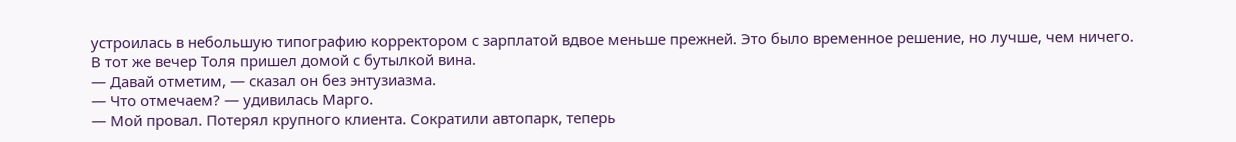устроилась в небольшую типографию корректором с зарплатой вдвое меньше прежней. Это было временное решение, но лучше, чем ничего.
В тот же вечер Толя пришел домой с бутылкой вина.
— Давай отметим, — сказал он без энтузиазма.
— Что отмечаем? — удивилась Марго.
— Мой провал. Потерял крупного клиента. Сократили автопарк, теперь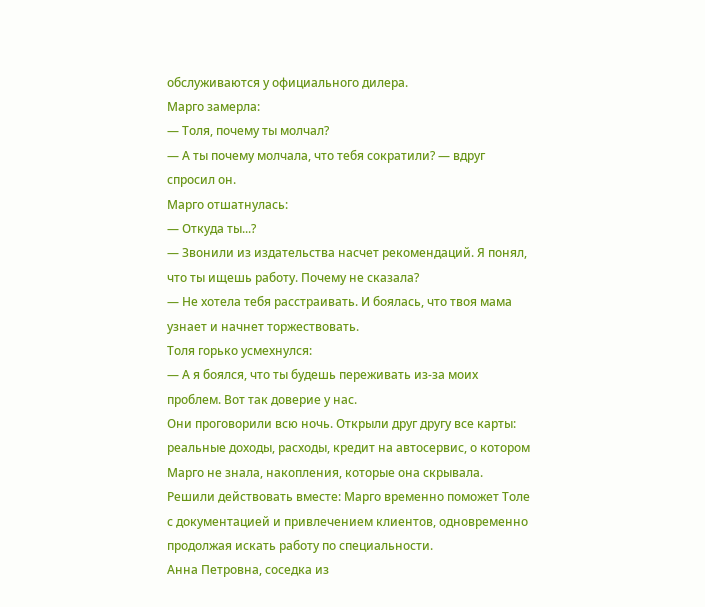обслуживаются у официального дилера.
Марго замерла:
— Толя, почему ты молчал?
— А ты почему молчала, что тебя сократили? — вдруг спросил он.
Марго отшатнулась:
— Откуда ты...?
— Звонили из издательства насчет рекомендаций. Я понял, что ты ищешь работу. Почему не сказала?
— Не хотела тебя расстраивать. И боялась, что твоя мама узнает и начнет торжествовать.
Толя горько усмехнулся:
— А я боялся, что ты будешь переживать из-за моих проблем. Вот так доверие у нас.
Они проговорили всю ночь. Открыли друг другу все карты: реальные доходы, расходы, кредит на автосервис, о котором Марго не знала, накопления, которые она скрывала. Решили действовать вместе: Марго временно поможет Толе с документацией и привлечением клиентов, одновременно продолжая искать работу по специальности.
Анна Петровна, соседка из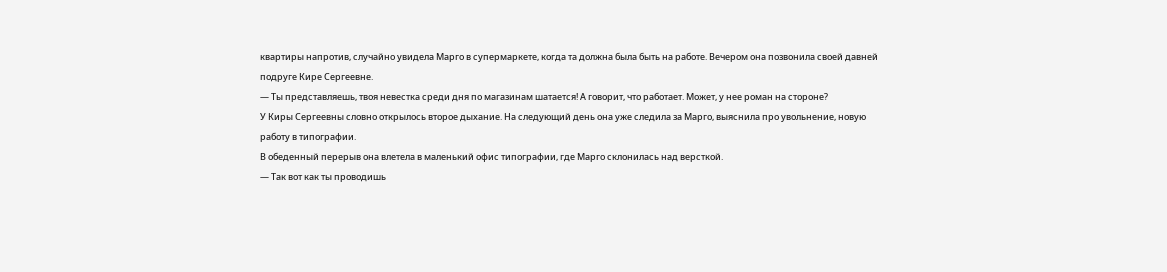квартиры напротив, случайно увидела Марго в супермаркете, когда та должна была быть на работе. Вечером она позвонила своей давней подруге Кире Сергеевне.
— Ты представляешь, твоя невестка среди дня по магазинам шатается! А говорит, что работает. Может, у нее роман на стороне?
У Киры Сергеевны словно открылось второе дыхание. На следующий день она уже следила за Марго, выяснила про увольнение, новую работу в типографии.
В обеденный перерыв она влетела в маленький офис типографии, где Марго склонилась над версткой.
— Так вот как ты проводишь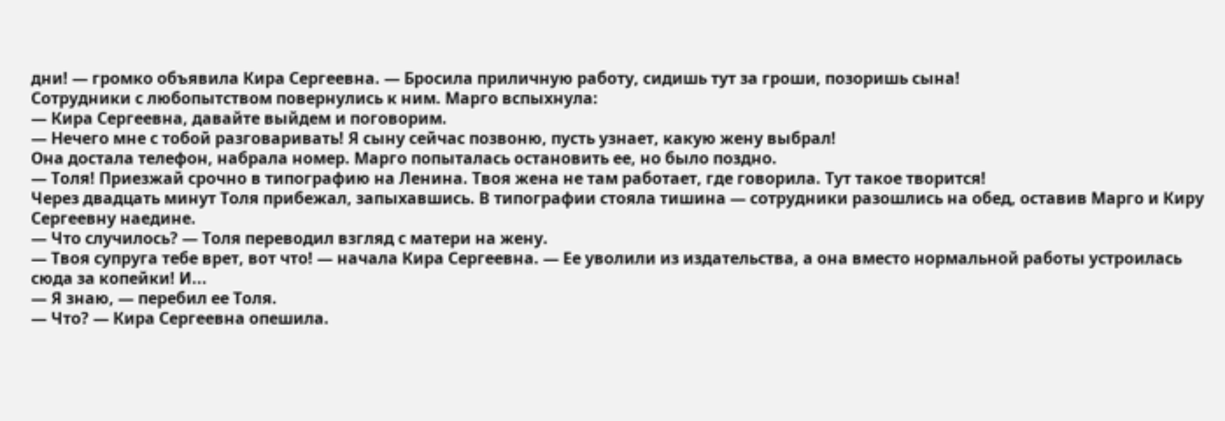дни! — громко объявила Кира Сергеевна. — Бросила приличную работу, сидишь тут за гроши, позоришь сына!
Сотрудники с любопытством повернулись к ним. Марго вспыхнула:
— Кира Сергеевна, давайте выйдем и поговорим.
— Нечего мне с тобой разговаривать! Я сыну сейчас позвоню, пусть узнает, какую жену выбрал!
Она достала телефон, набрала номер. Марго попыталась остановить ее, но было поздно.
— Толя! Приезжай срочно в типографию на Ленина. Твоя жена не там работает, где говорила. Тут такое творится!
Через двадцать минут Толя прибежал, запыхавшись. В типографии стояла тишина — сотрудники разошлись на обед, оставив Марго и Киру Сергеевну наедине.
— Что случилось? — Толя переводил взгляд с матери на жену.
— Твоя супруга тебе врет, вот что! — начала Кира Сергеевна. — Ее уволили из издательства, а она вместо нормальной работы устроилась сюда за копейки! И...
— Я знаю, — перебил ее Толя.
— Что? — Кира Сергеевна опешила.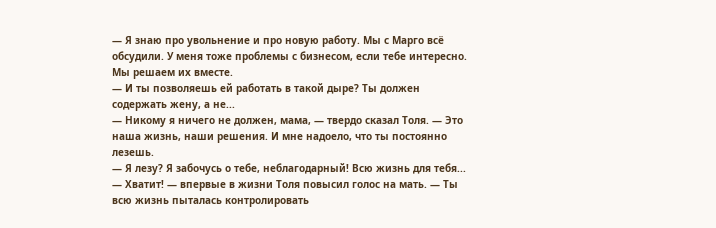— Я знаю про увольнение и про новую работу. Мы с Марго всё обсудили. У меня тоже проблемы с бизнесом, если тебе интересно. Мы решаем их вместе.
— И ты позволяешь ей работать в такой дыре? Ты должен содержать жену, а не...
— Никому я ничего не должен, мама, — твердо сказал Толя. — Это наша жизнь, наши решения. И мне надоело, что ты постоянно лезешь.
— Я лезу? Я забочусь о тебе, неблагодарный! Всю жизнь для тебя...
— Хватит! — впервые в жизни Толя повысил голос на мать. — Ты всю жизнь пыталась контролировать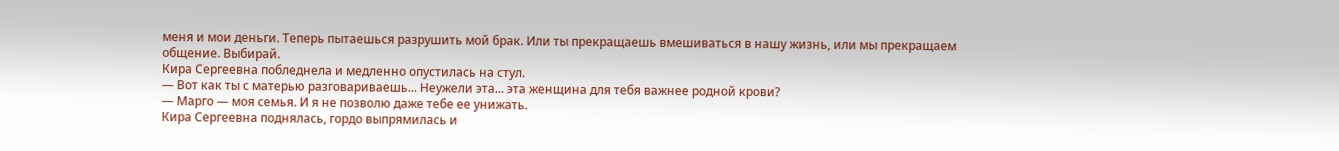меня и мои деньги. Теперь пытаешься разрушить мой брак. Или ты прекращаешь вмешиваться в нашу жизнь, или мы прекращаем общение. Выбирай.
Кира Сергеевна побледнела и медленно опустилась на стул.
— Вот как ты с матерью разговариваешь... Неужели эта... эта женщина для тебя важнее родной крови?
— Марго — моя семья. И я не позволю даже тебе ее унижать.
Кира Сергеевна поднялась, гордо выпрямилась и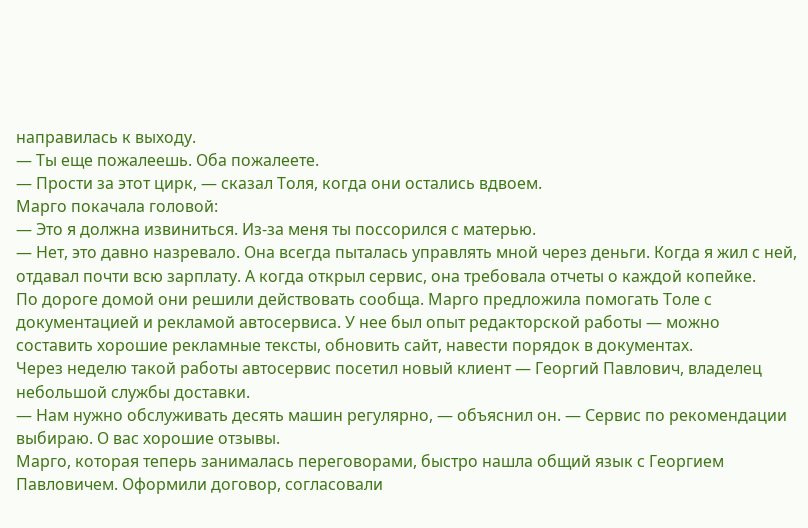направилась к выходу.
— Ты еще пожалеешь. Оба пожалеете.
— Прости за этот цирк, — сказал Толя, когда они остались вдвоем.
Марго покачала головой:
— Это я должна извиниться. Из-за меня ты поссорился с матерью.
— Нет, это давно назревало. Она всегда пыталась управлять мной через деньги. Когда я жил с ней, отдавал почти всю зарплату. А когда открыл сервис, она требовала отчеты о каждой копейке.
По дороге домой они решили действовать сообща. Марго предложила помогать Толе с документацией и рекламой автосервиса. У нее был опыт редакторской работы — можно составить хорошие рекламные тексты, обновить сайт, навести порядок в документах.
Через неделю такой работы автосервис посетил новый клиент — Георгий Павлович, владелец небольшой службы доставки.
— Нам нужно обслуживать десять машин регулярно, — объяснил он. — Сервис по рекомендации выбираю. О вас хорошие отзывы.
Марго, которая теперь занималась переговорами, быстро нашла общий язык с Георгием Павловичем. Оформили договор, согласовали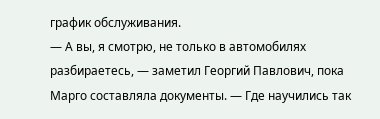график обслуживания.
— А вы, я смотрю, не только в автомобилях разбираетесь, — заметил Георгий Павлович, пока Марго составляла документы. — Где научились так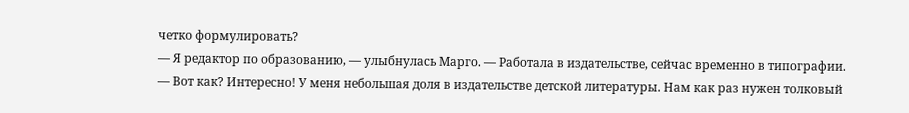четко формулировать?
— Я редактор по образованию, — улыбнулась Марго. — Работала в издательстве, сейчас временно в типографии.
— Вот как? Интересно! У меня небольшая доля в издательстве детской литературы. Нам как раз нужен толковый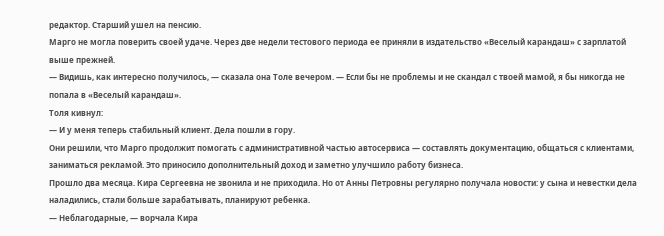редактор. Старший ушел на пенсию.
Марго не могла поверить своей удаче. Через две недели тестового периода ее приняли в издательство «Веселый карандаш» с зарплатой выше прежней.
— Видишь, как интересно получилось, — сказала она Толе вечером. — Если бы не проблемы и не скандал с твоей мамой, я бы никогда не попала в «Веселый карандаш».
Толя кивнул:
— И у меня теперь стабильный клиент. Дела пошли в гору.
Они решили, что Марго продолжит помогать с административной частью автосервиса — составлять документацию, общаться с клиентами, заниматься рекламой. Это приносило дополнительный доход и заметно улучшило работу бизнеса.
Прошло два месяца. Кира Сергеевна не звонила и не приходила. Но от Анны Петровны регулярно получала новости: у сына и невестки дела наладились, стали больше зарабатывать, планируют ребенка.
— Неблагодарные, — ворчала Кира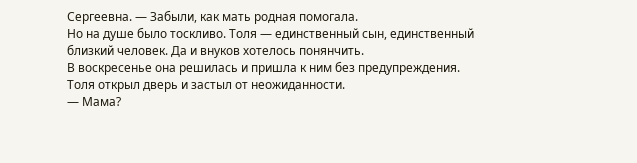Сергеевна. — Забыли, как мать родная помогала.
Но на душе было тоскливо. Толя — единственный сын, единственный близкий человек. Да и внуков хотелось понянчить.
В воскресенье она решилась и пришла к ним без предупреждения.
Толя открыл дверь и застыл от неожиданности.
— Мама?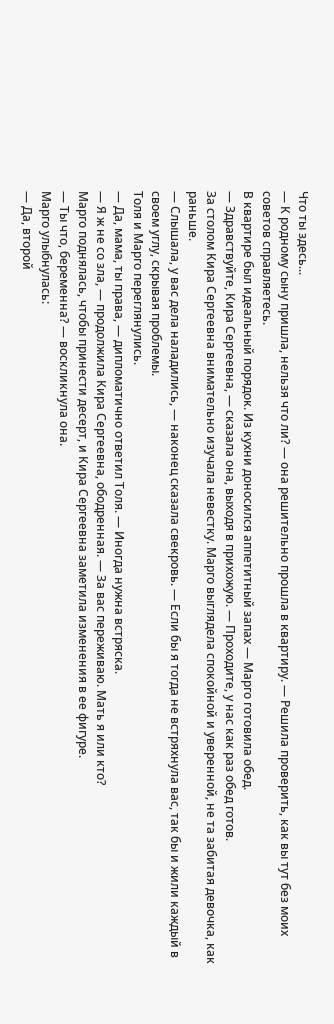Что ты здесь...
— К родному сыну пришла, нельзя что ли? — она решительно прошла в квартиру. — Решила проверить, как вы тут без моих советов справляетесь.
В квартире был идеальный порядок. Из кухни доносился аппетитный запах — Марго готовила обед.
— Здравствуйте, Кира Сергеевна, — сказала она, выходя в прихожую. — Проходите, у нас как раз обед готов.
За столом Кира Сергеевна внимательно изучала невестку. Марго выглядела спокойной и уверенной, не та забитая девочка, как раньше.
— Слышала, у вас дела наладились, — наконец сказала свекровь. — Если бы я тогда не встряхнула вас, так бы и жили каждый в своем углу, скрывая проблемы.
Толя и Марго переглянулись.
— Да, мама, ты права, — дипломатично ответил Толя. — Иногда нужна встряска.
— Я ж не со зла, — продолжила Кира Сергеевна, ободренная. — За вас переживаю. Мать я или кто?
Марго поднялась, чтобы принести десерт, и Кира Сергеевна заметила изменения в ее фигуре.
— Ты что, беременна? — воскликнула она.
Марго улыбнулась:
— Да, второй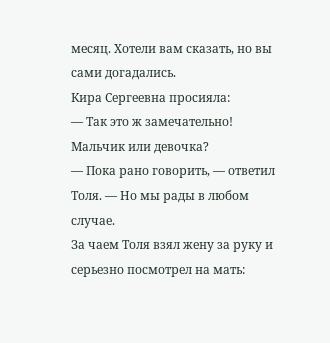месяц. Хотели вам сказать, но вы сами догадались.
Кира Сергеевна просияла:
— Так это ж замечательно! Мальчик или девочка?
— Пока рано говорить, — ответил Толя. — Но мы рады в любом случае.
За чаем Толя взял жену за руку и серьезно посмотрел на мать: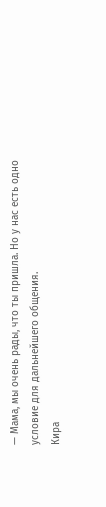— Мама, мы очень рады, что ты пришла. Но у нас есть одно условие для дальнейшего общения.
Кира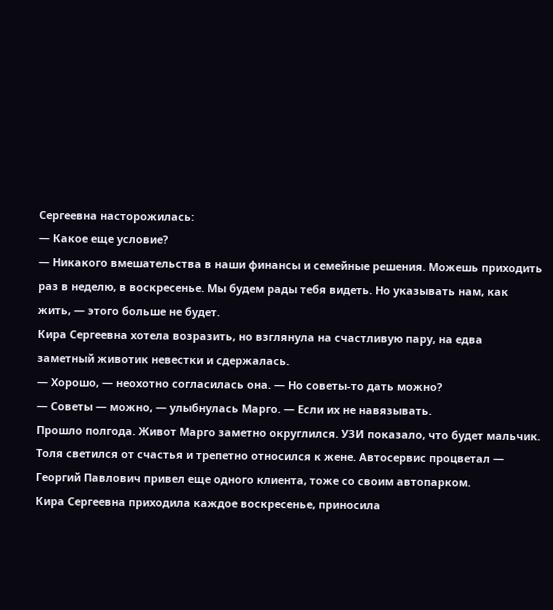Сергеевна насторожилась:
— Какое еще условие?
— Никакого вмешательства в наши финансы и семейные решения. Можешь приходить раз в неделю, в воскресенье. Мы будем рады тебя видеть. Но указывать нам, как жить, — этого больше не будет.
Кира Сергеевна хотела возразить, но взглянула на счастливую пару, на едва заметный животик невестки и сдержалась.
— Хорошо, — неохотно согласилась она. — Но советы-то дать можно?
— Советы — можно, — улыбнулась Марго. — Если их не навязывать.
Прошло полгода. Живот Марго заметно округлился. УЗИ показало, что будет мальчик. Толя светился от счастья и трепетно относился к жене. Автосервис процветал — Георгий Павлович привел еще одного клиента, тоже со своим автопарком.
Кира Сергеевна приходила каждое воскресенье, приносила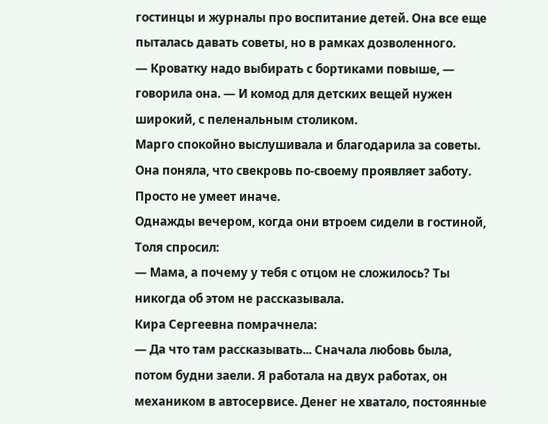гостинцы и журналы про воспитание детей. Она все еще пыталась давать советы, но в рамках дозволенного.
— Кроватку надо выбирать с бортиками повыше, — говорила она. — И комод для детских вещей нужен широкий, с пеленальным столиком.
Марго спокойно выслушивала и благодарила за советы. Она поняла, что свекровь по-своему проявляет заботу. Просто не умеет иначе.
Однажды вечером, когда они втроем сидели в гостиной, Толя спросил:
— Мама, а почему у тебя с отцом не сложилось? Ты никогда об этом не рассказывала.
Кира Сергеевна помрачнела:
— Да что там рассказывать... Сначала любовь была, потом будни заели. Я работала на двух работах, он механиком в автосервисе. Денег не хватало, постоянные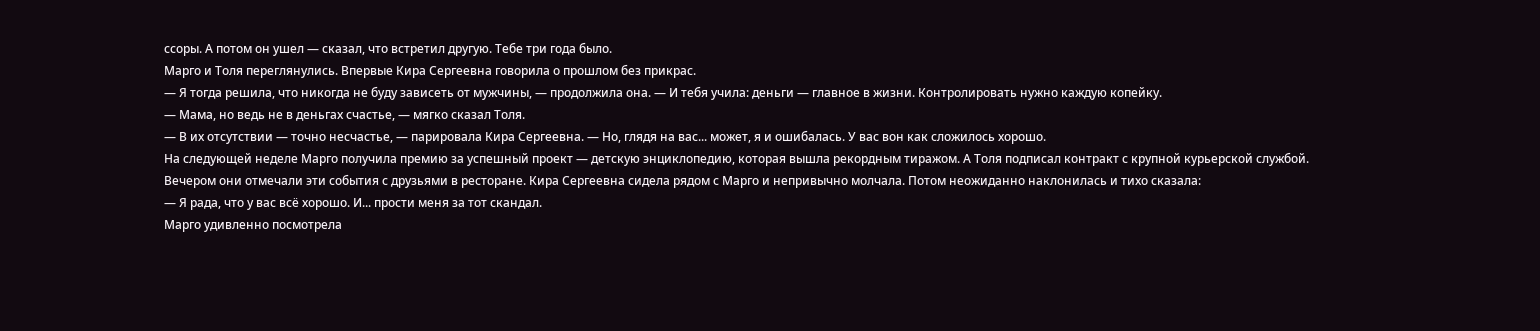ссоры. А потом он ушел — сказал, что встретил другую. Тебе три года было.
Марго и Толя переглянулись. Впервые Кира Сергеевна говорила о прошлом без прикрас.
— Я тогда решила, что никогда не буду зависеть от мужчины, — продолжила она. — И тебя учила: деньги — главное в жизни. Контролировать нужно каждую копейку.
— Мама, но ведь не в деньгах счастье, — мягко сказал Толя.
— В их отсутствии — точно несчастье, — парировала Кира Сергеевна. — Но, глядя на вас... может, я и ошибалась. У вас вон как сложилось хорошо.
На следующей неделе Марго получила премию за успешный проект — детскую энциклопедию, которая вышла рекордным тиражом. А Толя подписал контракт с крупной курьерской службой.
Вечером они отмечали эти события с друзьями в ресторане. Кира Сергеевна сидела рядом с Марго и непривычно молчала. Потом неожиданно наклонилась и тихо сказала:
— Я рада, что у вас всё хорошо. И... прости меня за тот скандал.
Марго удивленно посмотрела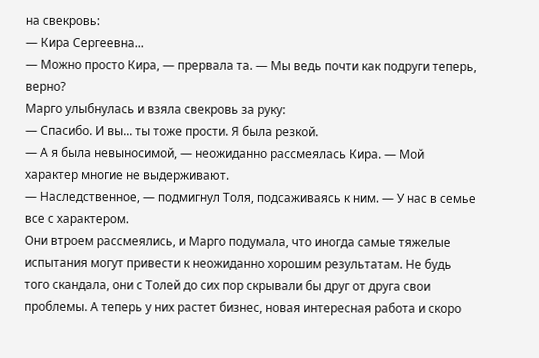на свекровь:
— Кира Сергеевна...
— Можно просто Кира, — прервала та. — Мы ведь почти как подруги теперь, верно?
Марго улыбнулась и взяла свекровь за руку:
— Спасибо. И вы... ты тоже прости. Я была резкой.
— А я была невыносимой, — неожиданно рассмеялась Кира. — Мой характер многие не выдерживают.
— Наследственное, — подмигнул Толя, подсаживаясь к ним. — У нас в семье все с характером.
Они втроем рассмеялись, и Марго подумала, что иногда самые тяжелые испытания могут привести к неожиданно хорошим результатам. Не будь того скандала, они с Толей до сих пор скрывали бы друг от друга свои проблемы. А теперь у них растет бизнес, новая интересная работа и скоро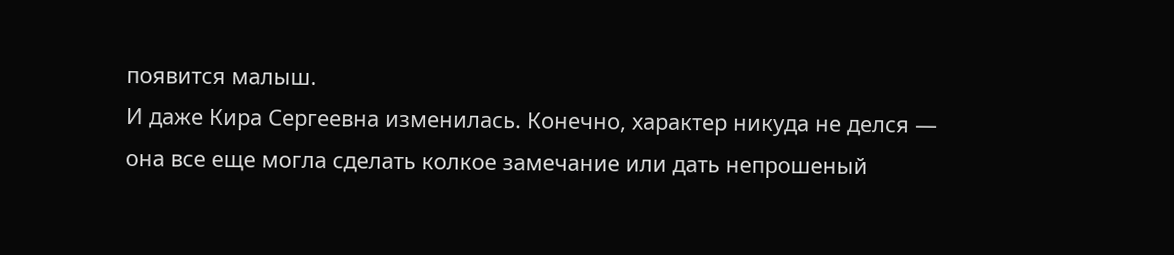появится малыш.
И даже Кира Сергеевна изменилась. Конечно, характер никуда не делся — она все еще могла сделать колкое замечание или дать непрошеный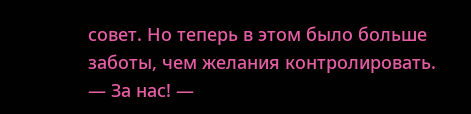совет. Но теперь в этом было больше заботы, чем желания контролировать.
— За нас! —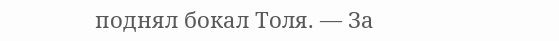поднял бокал Толя. — За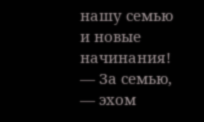нашу семью и новые начинания!
— За семью, — эхом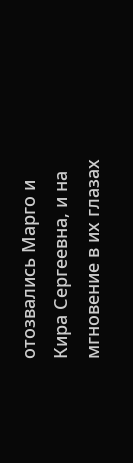отозвались Марго и Кира Сергеевна, и на мгновение в их глазах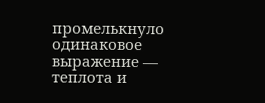промелькнуло одинаковое выражение — теплота и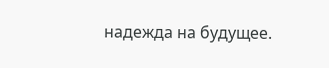надежда на будущее.